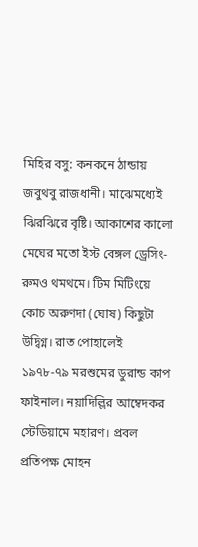মিহির বসু: কনকনে ঠান্ডায় জবুথবু রাজধানী। মাঝেমধ্যেই ঝিরঝিরে বৃষ্টি। আকাশের কালো মেঘের মতো ইস্ট বেঙ্গল ড্রেসিং-রুমও থমথমে। টিম মিটিংয়ে কোচ অরুণদা (ঘোষ) কিছুটা উদ্বিগ্ন। রাত পোহালেই ১৯৭৮-৭৯ মরশুমের ডুরান্ড কাপ ফাইনাল। নয়াদিল্লির আম্বেদকর স্টেডিয়ামে মহারণ। প্রবল প্রতিপক্ষ মোহন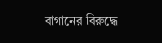বাগানের বিরুদ্ধে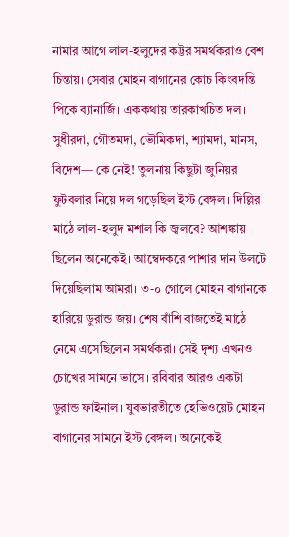নামার আগে লাল-হলুদের কট্টর সমর্থকরাও বেশ চিন্তায়। সেবার মোহন বাগানের কোচ কিংবদন্তি পিকে ব্যানার্জি। এককথায় তারকাখচিত দল। সুধীরদা, গৌতমদা, ভৌমিকদা, শ্যামদা, মানস, বিদেশ— কে নেই! তুলনায় কিছুটা জুনিয়র ফুটবলার নিয়ে দল গড়েছিল ইস্ট বেঙ্গল। দিল্লির মাঠে লাল-হলুদ মশাল কি জ্বলবে? আশঙ্কায় ছিলেন অনেকেই। আম্বেদকরে পাশার দান উলটে দিয়েছিলাম আমরা। ৩-০ গোলে মোহন বাগানকে হারিয়ে ডুরান্ড জয়। শেষ বাঁশি বাজতেই মাঠে নেমে এসেছিলেন সমর্থকরা। সেই দৃশ্য এখনও চোখের সামনে ভাসে। রবিবার আরও একটা ডুরান্ড ফাইনাল। যুবভারতীতে হেভিওয়েট মোহন বাগানের সামনে ইস্ট বেঙ্গল। অনেকেই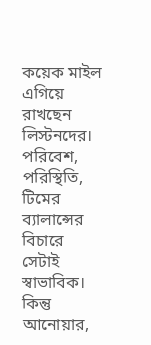কয়েক মাইল এগিয়ে রাখছেন লিস্টনদের। পরিবেশ, পরিস্থিতি, টিমের ব্যালান্সের বিচারে সেটাই স্বাভাবিক। কিন্তু আনোয়ার,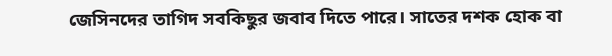জেসিনদের তাগিদ সবকিছুর জবাব দিতে পারে। সাতের দশক হোক বা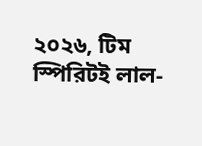২০২৬, টিম স্পিরিটই লাল-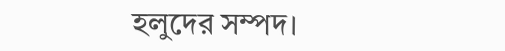হলুদের সম্পদ।